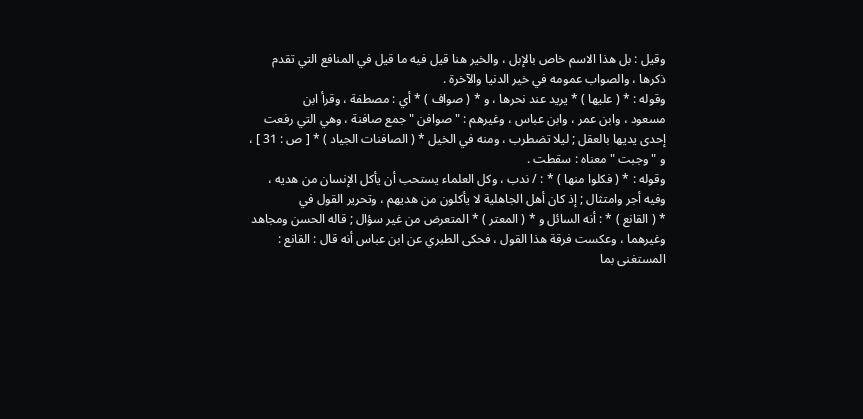وقيل : بل هذا الاسم خاص بالإبل ، والخير هنا قيل فيه ما قيل في المنافع التي تقدم
ذكرها ، والصواب عمومه في خير الدنيا والآخرة .
وقوله : * ( عليها ) * يريد عند نحرها ، و * ( صواف ) * أي : مصطفة ، وقرأ ابن
مسعود ، وابن عمر ، وابن عباس ، وغيرهم : " صوافن " جمع صافنة ، وهي التي رفعت
إحدى يديها بالعقل ; ليلا تضطرب ، ومنه في الخيل * ( الصافنات الجياد ) * [ ص : 31 ] ،
و " وجبت " معناه : سقطت .
وقوله : * ( فكلوا منها ) * : / ندب ، وكل العلماء يستحب أن يأكل الإنسان من هديه ،
وفيه أجر وامتثال ; إذ كان أهل الجاهلية لا يأكلون من هديهم ، وتحرير القول في
* ( القانع ) * : أنه السائل و * ( المعتر ) * المتعرض من غير سؤال ; قاله الحسن ومجاهد
وغيرهما ، وعكست فرقة هذا القول ، فحكى الطبري عن ابن عباس أنه قال : القانع :
المستغنى بما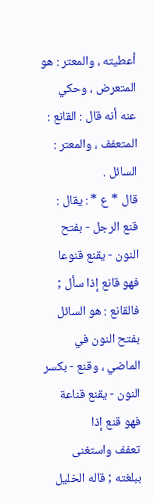أعطيته ، والمعتر : هو المتعرض ، وحكي عنه أنه قال : القانع :
المتعفف ، والمعتر : السائل .
قال * ع * : يقال : قنع الرجل - بفتح النون - يقنع قنوعا فهو قانع إذا سأل ;
فالقانع : هو السائل بفتح النون في الماضي ، وقنع - بكسر النون - يقنع قناعة فهو قنع إذا
تعفف واستغنى ببلغته ; قاله الخليل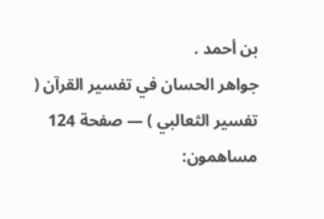بن أحمد .
جواهر الحسان في تفسير القرآن ( تفسير الثعالبي ) — صفحة 124
مساهمون: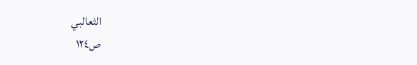الثعالبي
ص١٢٤